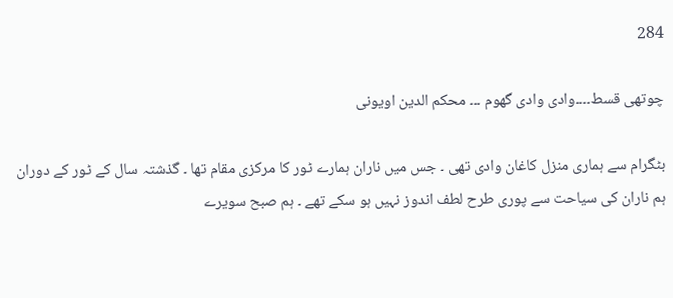284

چوتھی قسط۔۔۔۔وادی وادی گھوم ۔۔۔ محکم الدین اویونی

بٹگرام سے ہماری منزل کاغان وادی تھی ۔ جس میں ناران ہمارے ٹور کا مرکزی مقام تھا ۔ گذشتہ سال کے ٹور کے دوران ہم ناران کی سیاحت سے پوری طرح لطف اندوز نہیں ہو سکے تھے ۔ ہم صبح سویرے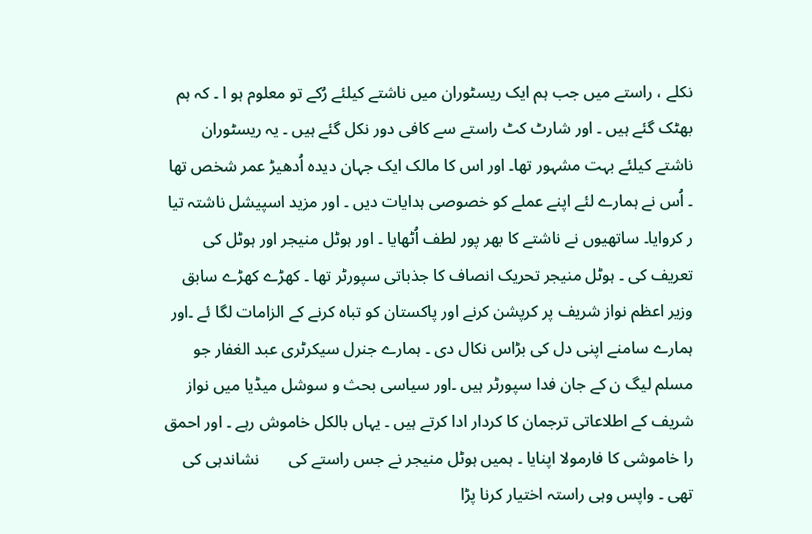نکلے ، راستے میں جب ہم ایک ریسٹوران میں ناشتے کیلئے رُکے تو معلوم ہو ا ۔ کہ ہم بھٹک گئے ہیں ۔ اور شارٹ کٹ راستے سے کافی دور نکل گئے ہیں ۔ یہ ریسٹوران ناشتے کیلئے بہت مشہور تھا۔ اور اس کا مالک ایک جہان دیدہ اُدھیڑ عمر شخص تھا ۔ اُس نے ہمارے لئے اپنے عملے کو خصوصی ہدایات دیں ۔ اور مزید اسپیشل ناشتہ تیا ر کروایا۔ ساتھیوں نے ناشتے کا بھر پور لطف اُٹھایا ۔ اور ہوٹل منیجر اور ہوٹل کی تعریف کی ۔ ہوٹل منیجر تحریک انصاف کا جذباتی سپورٹر تھا ۔ کھڑے کھڑے سابق وزیر اعظم نواز شریف پر کرپشن کرنے اور پاکستان کو تباہ کرنے کے الزامات لگا ئے ۔اور ہمارے سامنے اپنی دل کی بڑاس نکال دی ۔ ہمارے جنرل سیکرٹری عبد الغفار جو مسلم لیگ ن کے جان فدا سپورٹر ہیں ۔اور سیاسی بحث و سوشل میڈیا میں نواز شریف کے اطلاعاتی ترجمان کا کردار ادا کرتے ہیں ۔ یہاں بالکل خاموش رہے ۔ اور احمق را خاموشی کا فارمولا اپنایا ۔ ہمیں ہوٹل منیجر نے جس راستے کی       نشاندہی کی تھی ۔ واپس وہی راستہ اختیار کرنا پڑا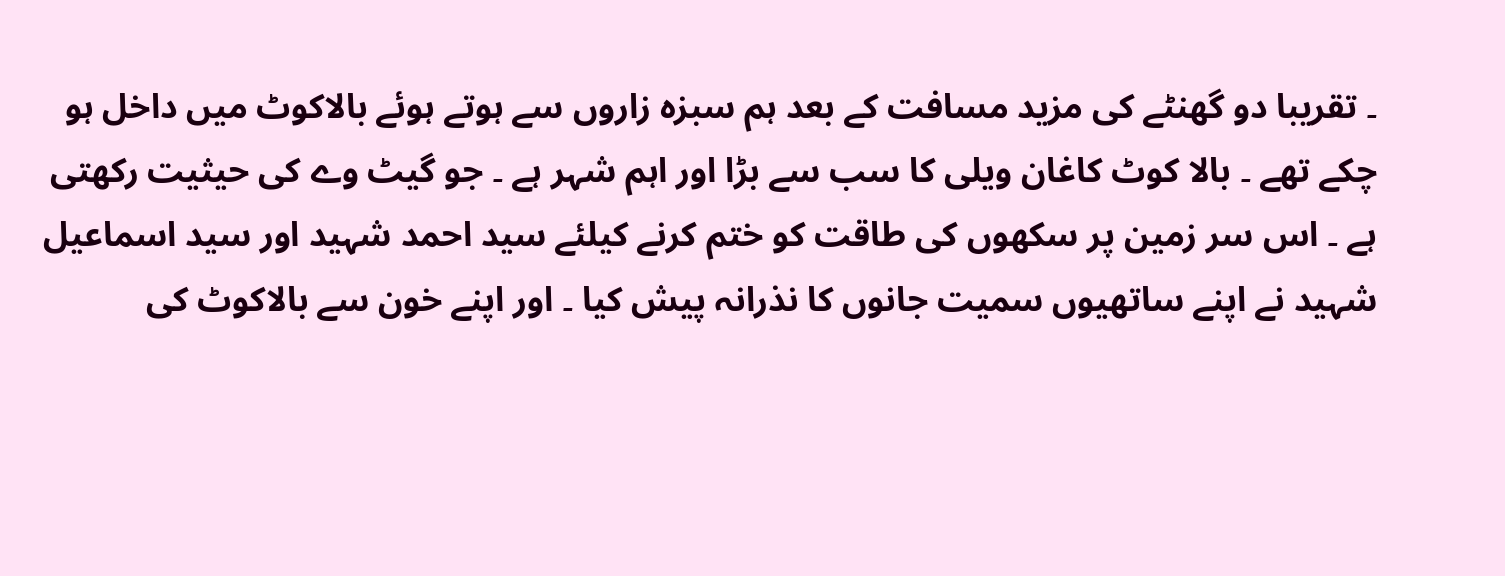۔ تقریبا دو گھنٹے کی مزید مسافت کے بعد ہم سبزہ زاروں سے ہوتے ہوئے بالاکوٹ میں داخل ہو چکے تھے ۔ بالا کوٹ کاغان ویلی کا سب سے بڑا اور اہم شہر ہے ۔ جو گیٹ وے کی حیثیت رکھتی ہے ۔ اس سر زمین پر سکھوں کی طاقت کو ختم کرنے کیلئے سید احمد شہید اور سید اسماعیل شہید نے اپنے ساتھیوں سمیت جانوں کا نذرانہ پیش کیا ۔ اور اپنے خون سے بالاکوٹ کی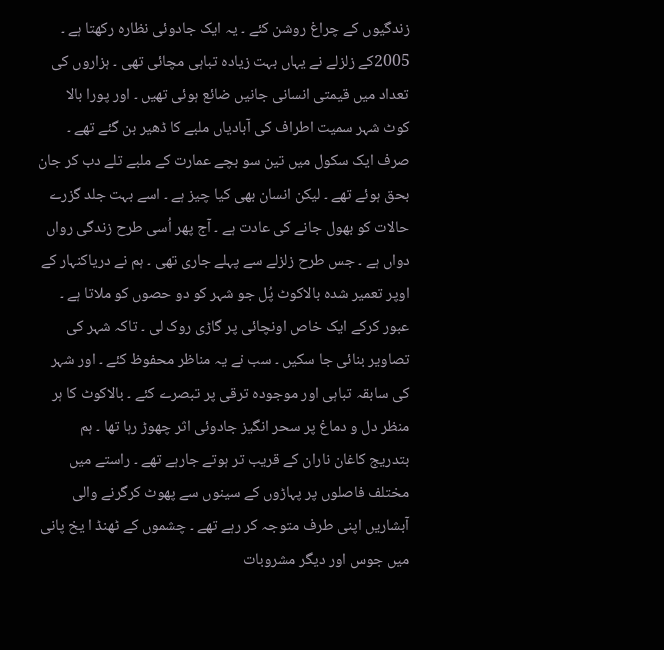زندگیوں کے چراغ روشن کئے ۔ یہ ایک جادوئی نظارہ رکھتا ہے ۔ 2005کے زلزلے نے یہاں بہت زیادہ تباہی مچائی تھی ۔ ہزاروں کی تعداد میں قیمتی انسانی جانیں ضائع ہوئی تھیں ۔ اور پورا بالا کوٹ شہر سمیت اطراف کی آبادیاں ملبے کا ڈھیر بن گئے تھے ۔ صرف ایک سکول میں تین سو بچے عمارت کے ملبے تلے دب کر جان بحق ہوئے تھے ۔ لیکن انسان بھی کیا چیز ہے ۔ اسے بہت جلد گزرے حالات کو بھول جانے کی عادت ہے ۔ آج پھر اُسی طرح زندگی رواں دواں ہے ۔ جس طرح زلزلے سے پہلے جاری تھی ۔ ہم نے دریاکنہار کے اوپر تعمیر شدہ بالاکوٹ پُل جو شہر کو دو حصوں کو ملاتا ہے ۔ عبور کرکے ایک خاص اونچائی پر گاڑی روک لی ۔ تاکہ شہر کی تصاویر بنائی جا سکیں ۔ سب نے یہ مناظر محفوظ کئے ۔ اور شہر کی سابقہ تباہی اور موجودہ ترقی پر تبصرے کئے ۔ بالاکوٹ کا ہر منظر دل و دماغ پر سحر انگیز جادوئی اثر چھوڑ رہا تھا ۔ ہم بتدریج کاغان ناران کے قریب تر ہوتے جارہے تھے ۔ راستے میں مختلف فاصلوں پر پہاڑوں کے سینوں سے پھوٹ کرگرنے والی آبشاریں اپنی طرف متوجہ کر رہے تھے ۔ چشموں کے ٹھنڈ ا یخ پانی میں جوس اور دیگر مشروبات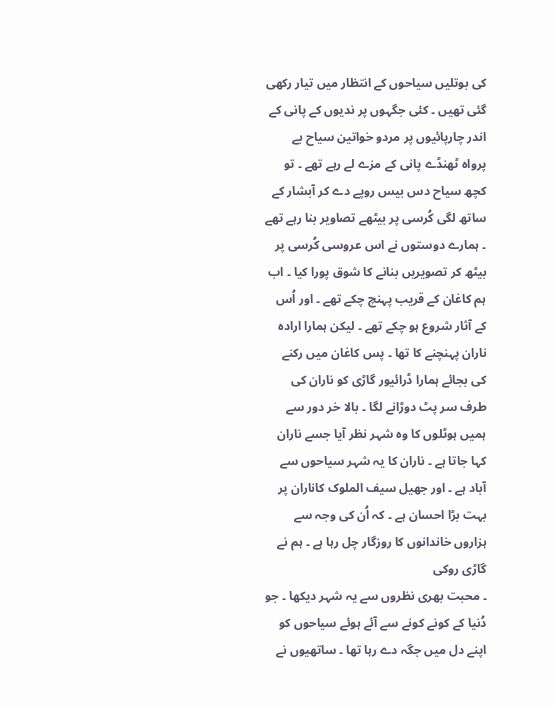کی بوتلیں سیاحوں کے انتظار میں تیار رکھی گئی تھیں ۔ کئی جگہوں پر ندیوں کے پانی کے اندر چارپائیوں پر مردو خواتین سیاح بے پرواہ ٹھنڈے پانی کے مزے لے رہے تھے ۔ تو کچھ سیاح دس بیس روپے دے کر آبشار کے ساتھ لگی کُرسی پر بیٹھے تصاویر بنا رہے تھے ۔ ہمارے دوستوں نے اس عروسی کُرسی پر بیٹھ کر تصویریں بنانے کا شوق پورا کیا ۔ اب ہم کاغان کے قریب پہنچ چکے تھے ۔ اور اُس کے آثار شروع ہو چکے تھے ۔ لیکن ہمارا ارادہ ناران پہنچنے کا تھا ۔ پس کاغان میں رکنے کی بجائے ہمارا ڈرائیور گاڑی کو ناران کی طرف سر پٹ دوڑانے لگا ۔ بالا خر دور سے ہمیں ہوٹلوں کا وہ شہر نظر آیا جسے ناران کہا جاتا ہے ۔ ناران کا یہ شہر سیاحوں سے آباد ہے ۔ اور جھیل سیف الملوک کاناران پر بہت بڑا احسان ہے ۔ کہ اُن کی وجہ سے ہزاروں خاندانوں کا روزگار چل رہا ہے ۔ ہم نے گاڑی روکی
۔ محبت بھری نظروں سے یہ شہر دیکھا ۔ جو دُنیا کے کونے کونے سے آئے ہوئے سیاحوں کو اپنے دل میں جگہ دے رہا تھا ۔ ساتھیوں نے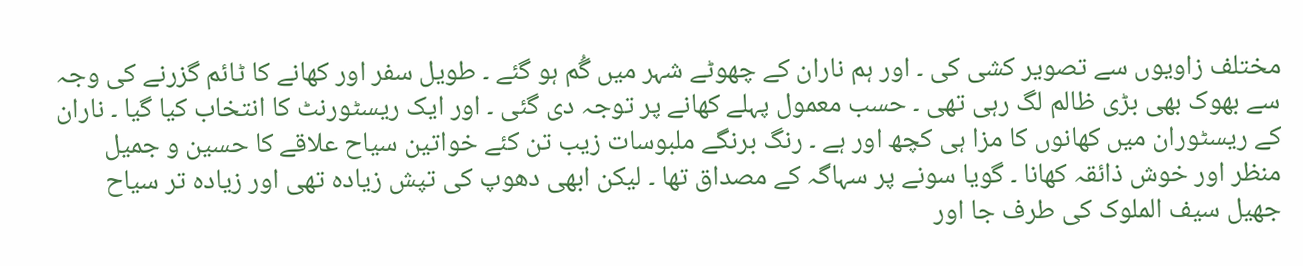مختلف زاویوں سے تصویر کشی کی ۔ اور ہم ناران کے چھوٹے شہر میں گُم ہو گئے ۔ طویل سفر اور کھانے کا ٹائم گزرنے کی وجہ سے بھوک بھی بڑی ظالم لگ رہی تھی ۔ حسب معمول پہلے کھانے پر توجہ دی گئی ۔ اور ایک ریسٹورنٹ کا انتخاب کیا گیا ۔ ناران کے ریسٹوران میں کھانوں کا مزا ہی کچھ اور ہے ۔ رنگ برنگے ملبوسات زیب تن کئے خواتین سیاح علاقے کا حسین و جمیل منظر اور خوش ذائقہ کھانا ۔ گویا سونے پر سہاگہ کے مصداق تھا ۔ لیکن ابھی دھوپ کی تپش زیادہ تھی اور زیادہ تر سیاح جھیل سیف الملوک کی طرف جا اور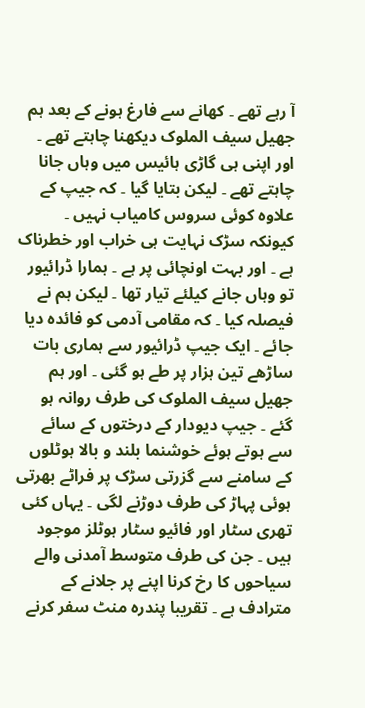آ رہے تھے ۔ کھانے سے فارغ ہونے کے بعد ہم جھیل سیف الملوک دیکھنا چاہتے تھے ۔ اور اپنی ہی گاڑی ہائیس میں وہاں جانا چاہتے تھے ۔ لیکن بتایا گیا ۔ کہ جیپ کے علاوہ کوئی سروس کامیاب نہیں ۔ کیونکہ سڑک نہایت ہی خراب اور خطرناک ہے ۔ اور بہت اونچائی پر ہے ۔ ہمارا ڈرائیور تو وہاں جانے کیلئے تیار تھا ۔ لیکن ہم نے فیصلہ کیا ۔ کہ مقامی آدمی کو فائدہ دیا جائے ۔ ایک جیپ ڈرائیور سے ہماری بات ساڑھے تین ہزار پر طے ہو گئی ۔ اور ہم جھیل سیف الملوک کی طرف روانہ ہو گئے ۔ جیپ دیودار کے درختوں کے سائے سے ہوتے ہوئے خوشنما بلند و بالا ہوٹلوں کے سامنے سے گزرتی سڑک پر فراٹے بھرتی ہوئی پہاڑ کی طرف دوڑنے لگی ۔ یہاں کئی تھری سٹار اور فائیو سٹار ہوٹلز موجود ہیں ۔ جن کی طرف متوسط آمدنی والے سیاحوں کا رخ کرنا اپنے پر جلانے کے مترادف ہے ۔ تقریبا پندرہ منٹ سفر کرنے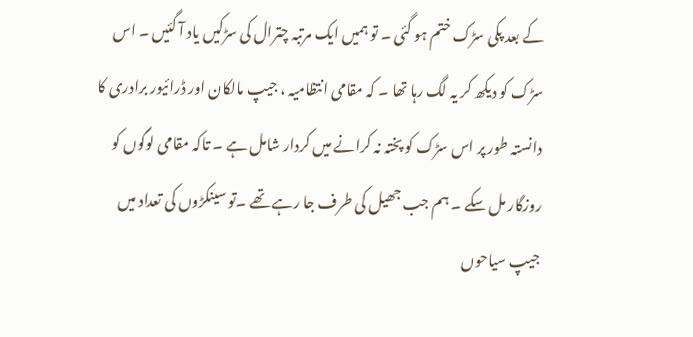کے بعد پکی سڑک ختم ہو گئی ۔ تو ہمیں ایک مرتبہ چترال کی سڑکیں یاد آ گئیں ۔ اس سڑک کو دیکھ کر یہ لگ رہا تھا ۔ کہ مقامی انتظامیہ ، جیپ مالکان اور ڈرائیور برادری کا دانستہ طور پر اس سڑک کو پختہ نہ کرانے میں کردار شامل ہے ۔ تاکہ مقامی لوگوں کو روزگار مل سکے ۔ ہم جب جھیل کی طرف جا رہے تھے ۔تو سینکڑوں کی تعداد میں جیپ سیاحوں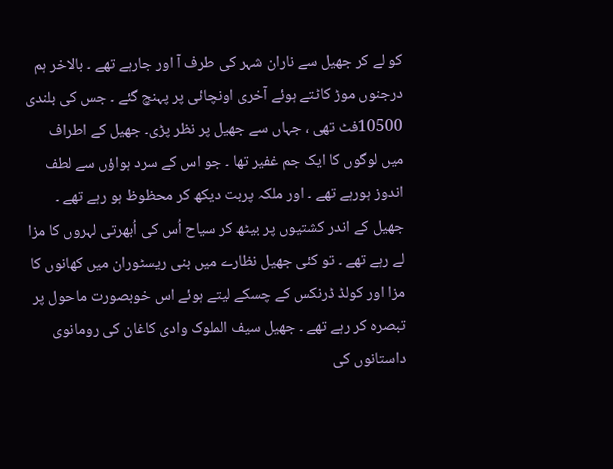کو لے کر جھیل سے ناران شہر کی طرف آ اور جارہے تھے ۔ بالاخر ہم درجنوں موڑ کاٹتے ہوئے آخری اونچائی پر پہنچ گئے ۔ جس کی بلندی 10500فٹ تھی ، جہاں سے جھیل پر نظر پڑی۔ جھیل کے اطراف میں لوگوں کا ایک جم غفیر تھا ۔ جو اس کے سرد ہواؤں سے لطف اندوز ہورہے تھے ۔ اور ملکہ پربت دیکھ کر محظوظ ہو رہے تھے ۔ جھیل کے اندر کشتیوں پر بیٹھ کر سیاح اُس کی اُبھرتی لہروں کا مزا لے رہے تھے ۔ تو کئی جھیل نظارے میں بنی ریسٹوران میں کھانوں کا مزا اور کولڈ ڈرنکس کے چسکے لیتے ہوئے اس خوبصورت ماحول پر تبصرہ کر رہے تھے ۔ جھیل سیف الملوک وادی کاغان کی رومانوی داستانوں کی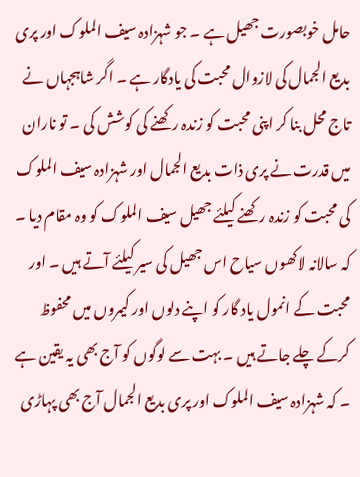حامل خوبصورت جھیل ہے ۔ جو شہزادہ سیف الملوک اور پری بدیع الجمال کی لازوال محبت کی یادگار ہے ۔ اگر شاہجہاں نے تاج محل بنا کر اپنی محبت کو زندہ رکھنے کی کوشش کی ۔ تو ناران میں قدرت نے پری ذات بدیع الجمال اور شہزادہ سیف الملوک کی محبت کو زندہ رکھنے کیلئے جھیل سیف الملوک کو وہ مقام دیا ۔ کہ سالانہ لاکھوں سیاح اس جھیل کی سیر کیلئے آتے ہیں ۔ اور محبت کے انمول یاد گار کو اپنے دلوں اور کیمروں میں محفوظ کرکے چلے جاتے ہیں ۔ بہت سے لوگوں کو آج بھی یہ یقین ہے ۔ کہ شہزادہ سیف الملوک اور پری بدیع الجمال آج بھی پہاڑی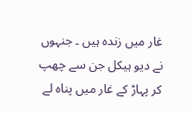غار میں زندہ ہیں ۔ جنہوں نے دیو ہیکل جن سے چھپ کر پہاڑ کے غار میں پناہ لے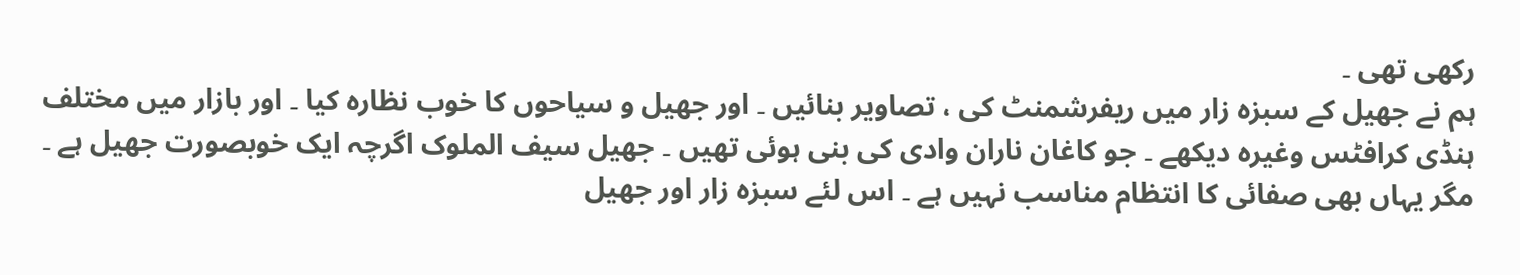رکھی تھی ۔
ہم نے جھیل کے سبزہ زار میں ریفرشمنٹ کی ، تصاویر بنائیں ۔ اور جھیل و سیاحوں کا خوب نظارہ کیا ۔ اور بازار میں مختلف ہنڈی کرافٹس وغیرہ دیکھے ۔ جو کاغان ناران وادی کی بنی ہوئی تھیں ۔ جھیل سیف الملوک اگرچہ ایک خوبصورت جھیل ہے ۔ مگر یہاں بھی صفائی کا انتظام مناسب نہیں ہے ۔ اس لئے سبزہ زار اور جھیل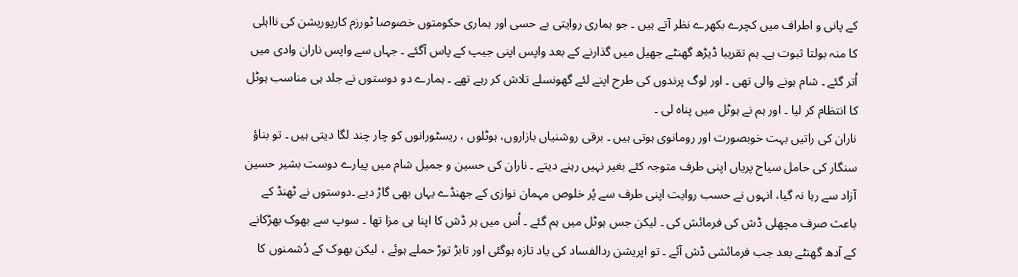کے پانی و اطراف میں کچرے بکھرے نظر آتے ہیں ۔ جو ہماری روایتی بے حسی اور ہماری حکومتوں خصوصا ٹورزم کارپوریشن کی نااہلی کا منہ بولتا ثبوت ہے۔ ہم تقریبا ڈیڑھ گھنٹے جھیل میں گذارنے کے بعد واپس اپنی جیپ کے پاس آگئے ۔ جہاں سے واپس ناران وادی میں اُتر گئے ۔ شام ہونے والی تھی ۔ اور لوگ پرندوں کی طرح اپنے لئے گھونسلے تلاش کر رہے تھے ۔ ہمارے دو دوستوں نے جلد ہی مناسب ہوٹل کا انتظام کر لیا ۔ اور ہم نے ہوٹل میں پناہ لی ۔
ناران کی راتیں بہت خوبصورت اور رومانوی ہوتی ہیں ۔ برقی روشنیاں بازاروں، ہوٹلوں ، ریسٹورانوں کو چار چند لگا دیتی ہیں ۔ تو بناؤ سنگار کی حامل سیاح پریاں اپنی طرف متوجہ کئے بغیر نہیں رہنے دیتے ۔ ناران کی حسین و جمیل شام میں پیارے دوست بشیر حسین آزاد سے رہا نہ گیا، انہوں نے حسب روایت اپنی طرف سے پُر خلوص مہمان نوازی کے جھنڈے یہاں بھی گاڑ دیے ۔دوستوں نے ٹھنڈ کے باعث صرف مچھلی ڈش کی فرمائش کی ۔ لیکن جس ہوٹل میں ہم گئے ۔ اُس میں ہر ڈش کا اپنا ہی مزا تھا ۔ سوپ سے بھوک بھڑکانے کے آدھ گھنٹے بعد جب فرمائشی ڈش آئے ۔ تو اپریشن ردالفساد کی یاد تازہ ہوگئی اور تابڑ توڑ حملے ہوئے ، لیکن بھوک کے دُشمنوں کا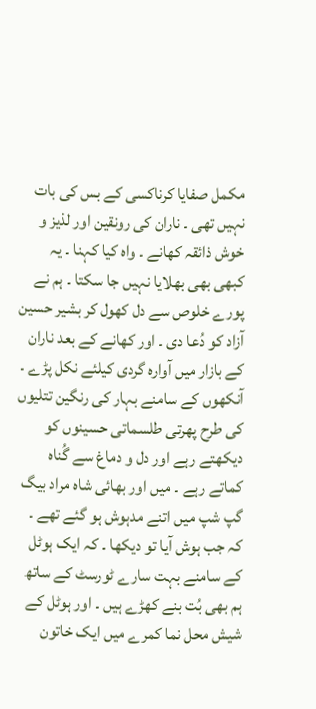مکمل صفایا کرناکسی کے بس کی بات نہیں تھی ۔ ناران کی رونقین اور لذیز و خوش ذائقہ کھانے ۔ واہ کیا کہنا ۔ یہ کبھی بھی بھلایا نہیں جا سکتا ۔ ہم نے پورے خلوص سے دل کھول کر بشیر حسین آزاد کو دُعا دی ۔ اور کھانے کے بعد ناران کے بازار میں آوارہ گردی کیلئے نکل پڑے ۔ آنکھوں کے سامنے بہار کی رنگین تتلیوں کی طرح پھرتی طلسماتی حسینوں کو دیکھتے رہے اور دل و دماغ سے گُناہ کماتے رہے ۔ میں اور بھائی شاہ مراد بیگ گپ شپ میں اتنے مدہوش ہو گئے تھے ۔ کہ جب ہوش آیا تو دیکھا ۔ کہ ایک ہوٹل کے سامنے بہت سارے ٹورسٹ کے ساتھ ہم بھی بُت بنے کھڑے ہیں ۔ اور ہوٹل کے شیش محل نما کمرے میں ایک خاتون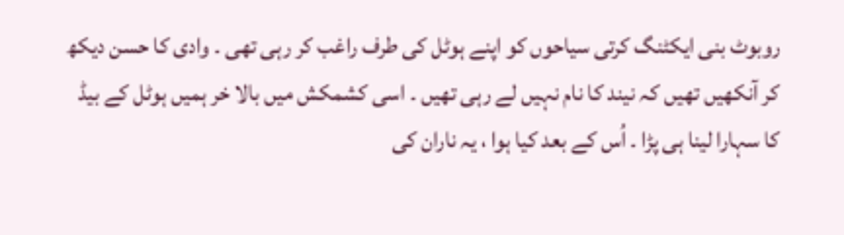روبوٹ بنی ایکٹنگ کرتی سیاحوں کو اپنے ہوٹل کی طرف راغب کر رہی تھی ۔ وادی کا حسن دیکھ کر آنکھیں تھیں کہ نیند کا نام نہیں لے رہی تھیں ۔ اسی کشمکش میں بالا خر ہمیں ہوٹل کے بیڈ کا سہارا لینا ہی پڑا ۔ اُس کے بعد کیا ہوا ، یہ ناران کی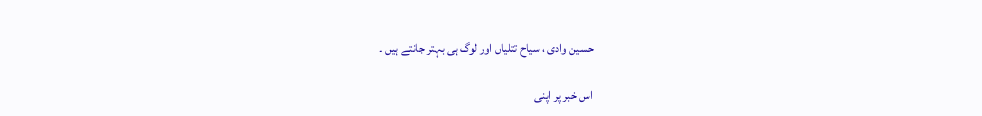حسین وادی ، سیاح تتلیاں اور لوگ ہی بہتر جانتے ہیں ۔

اس خبر پر اپنی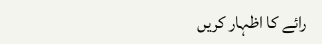رائے کا اظہار کریں